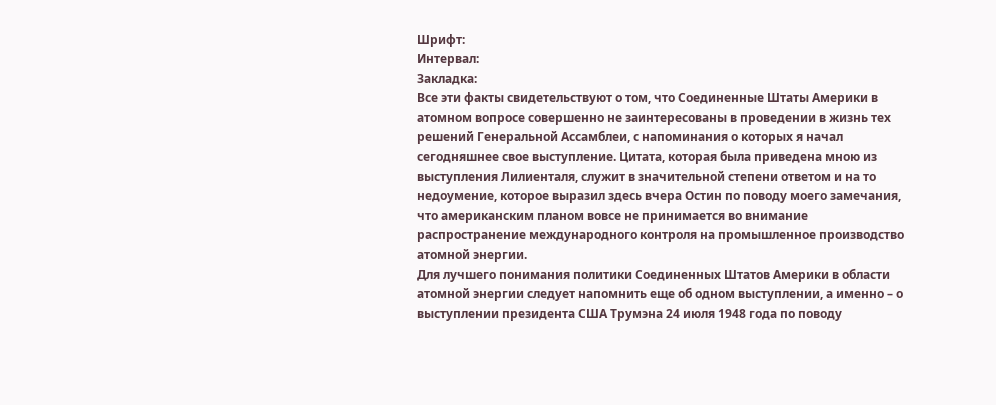Шрифт:
Интервал:
Закладка:
Все эти факты свидетельствуют о том, что Соединенные Штаты Америки в атомном вопросе совершенно не заинтересованы в проведении в жизнь тех решений Генеральной Ассамблеи, с напоминания о которых я начал сегодняшнее свое выступление. Цитата, которая была приведена мною из выступления Лилиенталя, служит в значительной степени ответом и на то недоумение, которое выразил здесь вчера Остин по поводу моего замечания, что американским планом вовсе не принимается во внимание распространение международного контроля на промышленное производство атомной энергии.
Для лучшего понимания политики Соединенных Штатов Америки в области атомной энергии следует напомнить еще об одном выступлении, а именно – о выступлении президента США Трумэна 24 июля 1948 года по поводу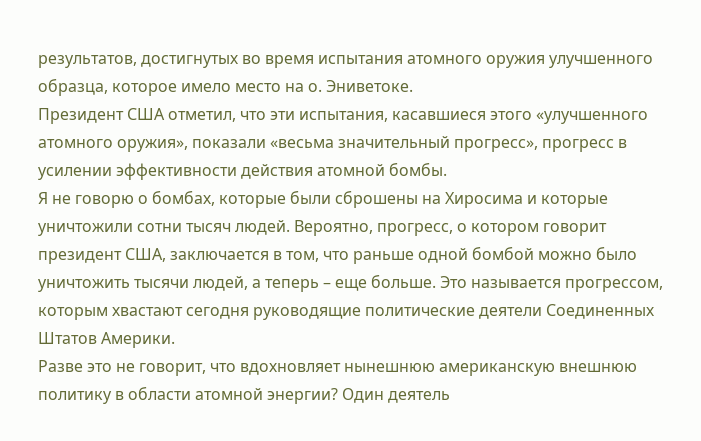результатов, достигнутых во время испытания атомного оружия улучшенного образца, которое имело место на о. Эниветоке.
Президент США отметил, что эти испытания, касавшиеся этого «улучшенного атомного оружия», показали «весьма значительный прогресс», прогресс в усилении эффективности действия атомной бомбы.
Я не говорю о бомбах, которые были сброшены на Хиросима и которые уничтожили сотни тысяч людей. Вероятно, прогресс, о котором говорит президент США, заключается в том, что раньше одной бомбой можно было уничтожить тысячи людей, а теперь – еще больше. Это называется прогрессом, которым хвастают сегодня руководящие политические деятели Соединенных Штатов Америки.
Разве это не говорит, что вдохновляет нынешнюю американскую внешнюю политику в области атомной энергии? Один деятель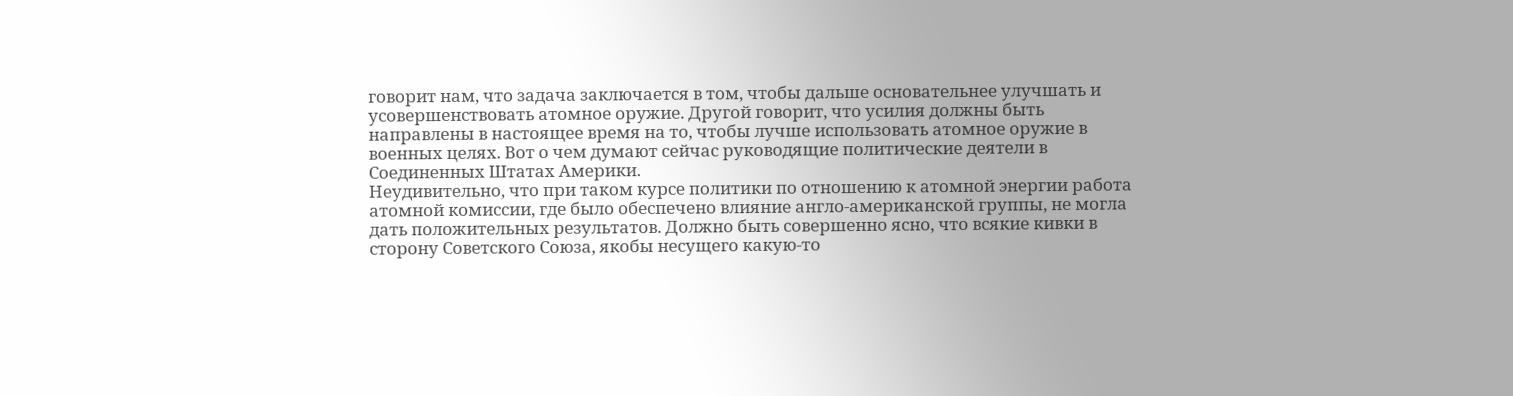говорит нам, что задача заключается в том, чтобы дальше основательнее улучшать и усовершенствовать атомное оружие. Другой говорит, что усилия должны быть направлены в настоящее время на то, чтобы лучше использовать атомное оружие в военных целях. Вот о чем думают сейчас руководящие политические деятели в Соединенных Штатах Америки.
Неудивительно, что при таком курсе политики по отношению к атомной энергии работа атомной комиссии, где было обеспечено влияние англо-американской группы, не могла дать положительных результатов. Должно быть совершенно ясно, что всякие кивки в сторону Советского Союза, якобы несущего какую-то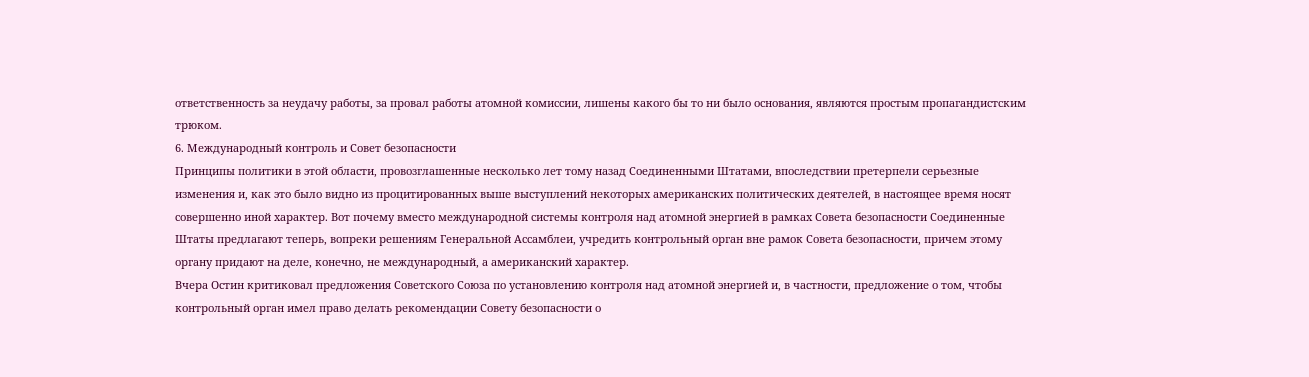ответственность за неудачу работы, за провал работы атомной комиссии, лишены какого бы то ни было основания, являются простым пропагандистским трюком.
6. Международный контроль и Совет безопасности
Принципы политики в этой области, провозглашенные несколько лет тому назад Соединенными Штатами, впоследствии претерпели серьезные изменения и, как это было видно из процитированных выше выступлений некоторых американских политических деятелей, в настоящее время носят совершенно иной характер. Вот почему вместо международной системы контроля над атомной энергией в рамках Совета безопасности Соединенные Штаты предлагают теперь, вопреки решениям Генеральной Ассамблеи, учредить контрольный орган вне рамок Совета безопасности, причем этому органу придают на деле, конечно, не международный, а американский характер.
Вчера Остин критиковал предложения Советского Союза по установлению контроля над атомной энергией и, в частности, предложение о том, чтобы контрольный орган имел право делать рекомендации Совету безопасности о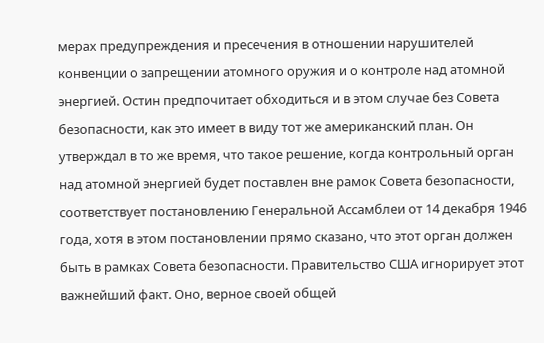мерах предупреждения и пресечения в отношении нарушителей конвенции о запрещении атомного оружия и о контроле над атомной энергией. Остин предпочитает обходиться и в этом случае без Совета безопасности, как это имеет в виду тот же американский план. Он утверждал в то же время, что такое решение, когда контрольный орган над атомной энергией будет поставлен вне рамок Совета безопасности, соответствует постановлению Генеральной Ассамблеи от 14 декабря 1946 года, хотя в этом постановлении прямо сказано, что этот орган должен быть в рамках Совета безопасности. Правительство США игнорирует этот важнейший факт. Оно, верное своей общей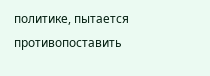политике, пытается противопоставить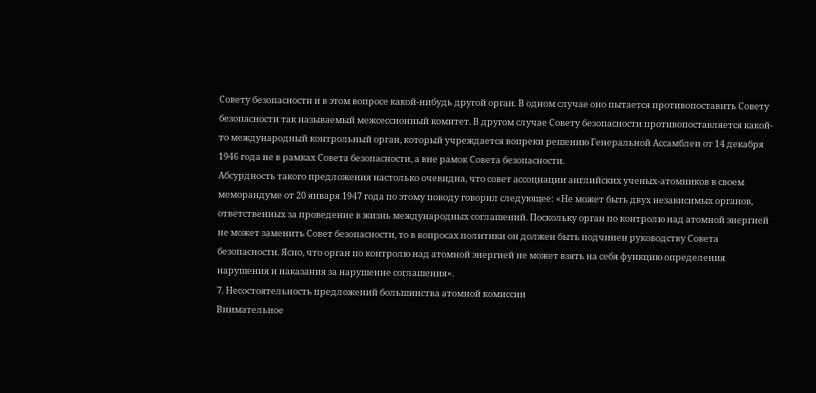Совету безопасности и в этом вопросе какой-нибудь другой орган. В одном случае оно пытается противопоставить Совету безопасности так называемый межсессионный комитет. В другом случае Совету безопасности противопоставляется какой-то международный контрольный орган, который учреждается вопреки решению Генеральной Ассамблеи от 14 декабря 1946 года не в рамках Совета безопасности, а вне рамок Совета безопасности.
Абсурдность такого предложения настолько очевидна, что совет ассоциации английских ученых-атомников в своем меморандуме от 20 января 1947 года по этому поводу говорил следующее: «Не может быть двух независимых органов, ответственных за проведение в жизнь международных соглашений. Поскольку орган по контролю над атомной энергией не может заменить Совет безопасности, то в вопросах политики он должен быть подчинен руководству Совета безопасности. Ясно, что орган по контролю над атомной энергией не может взять на себя функцию определения нарушения и наказания за нарушение соглашения».
7. Несостоятельность предложений большинства атомной комиссии
Внимательное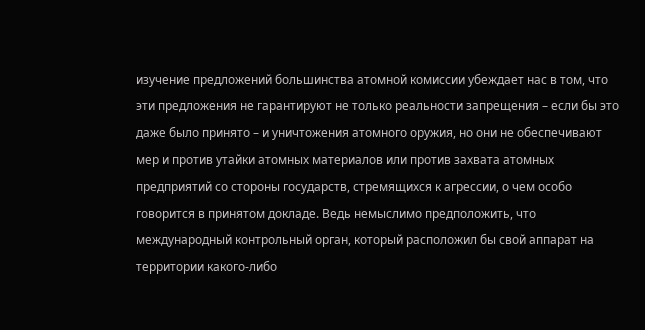изучение предложений большинства атомной комиссии убеждает нас в том, что эти предложения не гарантируют не только реальности запрещения – если бы это даже было принято – и уничтожения атомного оружия, но они не обеспечивают мер и против утайки атомных материалов или против захвата атомных предприятий со стороны государств, стремящихся к агрессии, о чем особо говорится в принятом докладе. Ведь немыслимо предположить, что международный контрольный орган, который расположил бы свой аппарат на территории какого-либо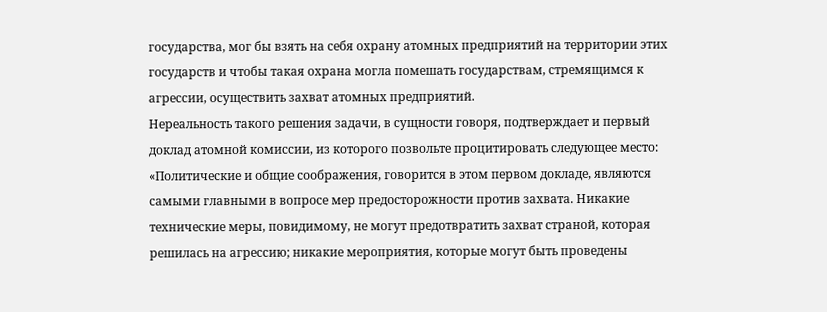государства, мог бы взять на себя охрану атомных предприятий на территории этих государств и чтобы такая охрана могла помешать государствам, стремящимся к агрессии, осуществить захват атомных предприятий.
Нереальность такого решения задачи, в сущности говоря, подтверждает и первый доклад атомной комиссии, из которого позвольте процитировать следующее место: «Политические и общие соображения, говорится в этом первом докладе, являются самыми главными в вопросе мер предосторожности против захвата. Никакие технические меры, повидимому, не могут предотвратить захват страной, которая решилась на агрессию; никакие мероприятия, которые могут быть проведены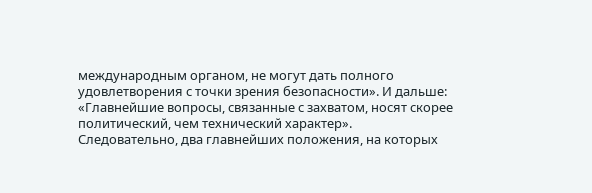международным органом, не могут дать полного удовлетворения с точки зрения безопасности». И дальше: «Главнейшие вопросы, связанные с захватом, носят скорее политический, чем технический характер».
Следовательно, два главнейших положения, на которых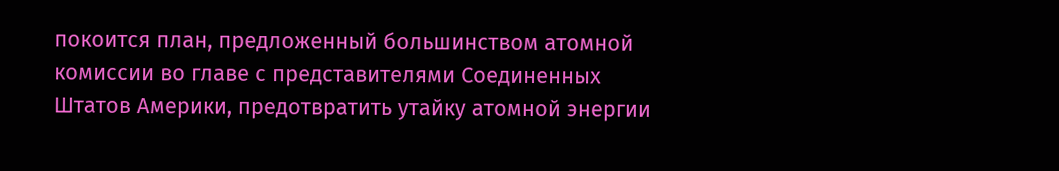покоится план, предложенный большинством атомной комиссии во главе с представителями Соединенных Штатов Америки, предотвратить утайку атомной энергии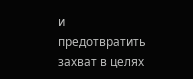и предотвратить захват в целях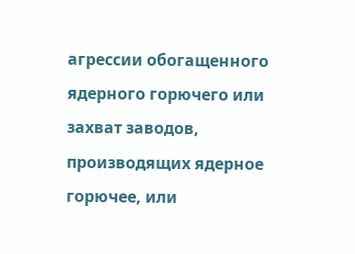агрессии обогащенного ядерного горючего или захват заводов, производящих ядерное горючее, или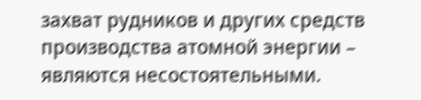захват рудников и других средств производства атомной энергии – являются несостоятельными.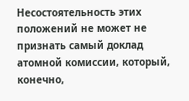Несостоятельность этих положений не может не признать самый доклад атомной комиссии, который, конечно,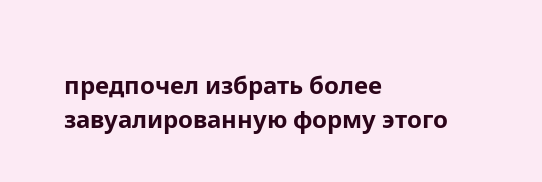предпочел избрать более завуалированную форму этого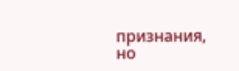признания, но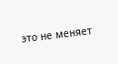это не меняет